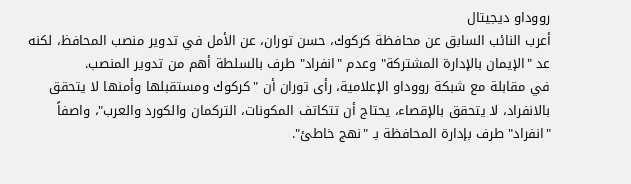رووداو ديجيتال
أعرب النائب السابق عن محافظة كركوك، حسن توران، عن الأمل في تدوير منصب المحافظ، لكنه عد "الإيمان بالإدارة المشتركة" وعدم "انفراد" طرف بالسلطة أهم من تدوير المنصب.
في مقابلة مع شبكة رووداو الإعلامية، رأى توران أن "كركوك ومستقبلها وأمنها لا يتحقق بالانفراد، لا يتحقق بالإقصاء، يحتاج أن تتكاتف المكونات، التركمان والكورد والعرب"، واصفاً "انفراد" طرف بإدارة المحافظة بـ "نهج خاطئ".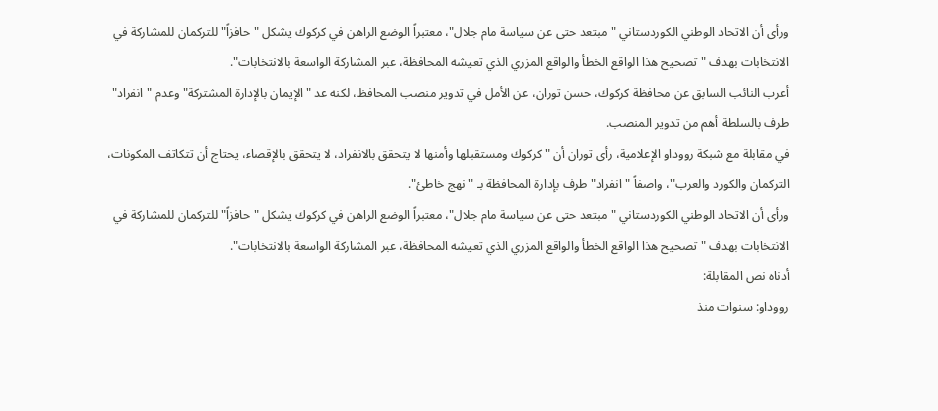ورأى أن الاتحاد الوطني الكوردستاني "مبتعد حتى عن سياسة مام جلال"، معتبراً الوضع الراهن في كركوك يشكل "حافزاً" للتركمان للمشاركة في الانتخابات بهدف "تصحيح هذا الواقع الخطأ والواقع المزري الذي تعيشه المحافظة، عبر المشاركة الواسعة بالانتخابات".
أعرب النائب السابق عن محافظة كركوك، حسن توران، عن الأمل في تدوير منصب المحافظ، لكنه عد "الإيمان بالإدارة المشتركة" وعدم "انفراد" طرف بالسلطة أهم من تدوير المنصب.
في مقابلة مع شبكة رووداو الإعلامية، رأى توران أن "كركوك ومستقبلها وأمنها لا يتحقق بالانفراد، لا يتحقق بالإقصاء، يحتاج أن تتكاتف المكونات، التركمان والكورد والعرب"، واصفاً "انفراد" طرف بإدارة المحافظة بـ "نهج خاطئ".
ورأى أن الاتحاد الوطني الكوردستاني "مبتعد حتى عن سياسة مام جلال"، معتبراً الوضع الراهن في كركوك يشكل "حافزاً" للتركمان للمشاركة في الانتخابات بهدف "تصحيح هذا الواقع الخطأ والواقع المزري الذي تعيشه المحافظة، عبر المشاركة الواسعة بالانتخابات".
أدناه نص المقابلة:
رووداو: سنوات منذ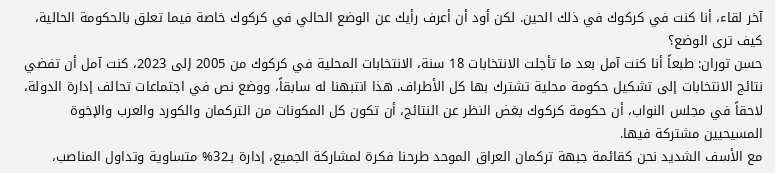آخر لقاء، أنا كنت في كركوك في ذلك الحين. لكن أود أن أعرف رأيك عن الوضع الحالي في كركوك خاصة فيما تعلق بالحكومة الحالية، كيف ترى الوضع؟
حسن توران: طبعاً أنا كنت آمل بعد ما تأجلت الانتخابات 18 سنة، الانتخابات المحلية في كركوك من 2005 إلى 2023، كنت آمل أن تفضي نتائج الانتخابات إلى تشكيل حكومة محلية تشترك بها كل الأطراف. هذا انتبهنا له سابقاً، ووضع نص في اجتماعات تحالف إدارة الدولة، لاحقاً في مجلس النواب، أن حكومة كركوك بغض النظر عن النتائج، أن تكون كل المكونات من التركمان والكورد والعرب والإخوة المسيحيين مشتركة فيها.
مع الأسف الشديد نحن كقائمة جبهة تركمان العراق الموحد طرحنا فكرة لمشاركة الجميع، إدارة بـ32% متساوية وتداول المناصب،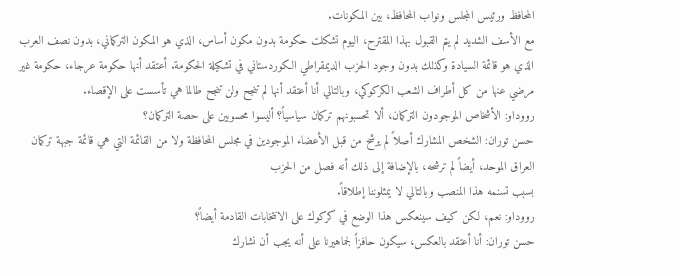المحافظ ورئيس المجلس ونواب المحافظ، بين المكونات.
مع الأسف الشديد لم يتم القبول بهذا المقترح، اليوم تشكلت حكومة بدون مكون أساس، الذي هو المكون التركماني، بدون نصف العرب الذي هو قائمة السيادة وكذلك بدون وجود الحزب الديمقراطي الكوردستاني في تشكيلة الحكومة. أعتقد أنها حكومة عرجاء، حكومة غير مرضي عنها من كل أطراف الشعب الكركوكي، وبالتالي أنا أعتقد أنها لم تنجح ولن تنجح طالما هي تأسست على الإقصاء.
رووداو: الأشخاص الموجودون التركمان، ألا تحسبونهم تركمان سياسياً؟ أليسوا محسوبين على حصة التركمان؟
حسن توران: الشخص المشارك أصلاً لم يرشح من قبل الأعضاء الموجودين في مجلس المحافظة ولا من القائمة التي هي قائمة جبهة تركمان العراق الموحد، أيضاً لم ترشحه، بالإضافة إلى ذلك أنه فصل من الحزب
بسبب تسنمه هذا المنصب وبالتالي لا يمثلوننا إطلاقاً.
رووداو: نعم، لكن كيف سينعكس هذا الوضع في كركوك على الانتخابات القادمة أيضاً؟
حسن توران: أنا أعتقد بالعكس، سيكون حافزاً لجماهيرنا على أنه يجب أن نشارك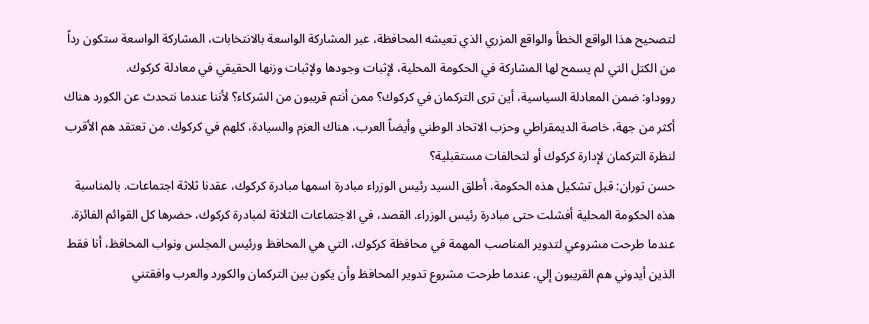لتصحيح هذا الواقع الخطأ والواقع المزري الذي تعيشه المحافظة، عبر المشاركة الواسعة بالانتخابات، المشاركة الواسعة ستكون رداً من الكتل التي لم يسمح لها المشاركة في الحكومة المحلية، لإثبات وجودها ولإثبات وزنها الحقيقي في معادلة كركوك.
رووداو: ضمن المعادلة السياسية، أين ترى التركمان في كركوك؟ ممن أنتم قريبون من الشركاء؟ لأننا عندما نتحدث عن الكورد هناك أكثر من جهة، خاصة الديمقراطي وحزب الاتحاد الوطني وأيضاً العرب، هناك العزم والسيادة، كلهم في كركوك. من تعتقد هم الأقرب لنظرة التركمان لإدارة كركوك أو لتحالفات مستقبلية؟
حسن توران: قبل تشكيل هذه الحكومة، أطلق السيد رئيس الوزراء مبادرة اسمها مبادرة كركوك، عقدنا ثلاثة اجتماعات. بالمناسبة هذه الحكومة المحلية أفشلت حتى مبادرة رئيس الوزراء. القصد، في الاجتماعات الثلاثة لمبادرة كركوك، حضرها كل القوائم الفائزة. عندما طرحت مشروعي لتدوير المناصب المهمة في محافظة كركوك، التي هي المحافظ ورئيس المجلس ونواب المحافظ، أنا فقط الذين أيدوني هم القريبون إلي. عندما طرحت مشروع تدوير المحافظ وأن يكون بين التركمان والكورد والعرب وافقتني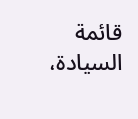قائمة السيادة،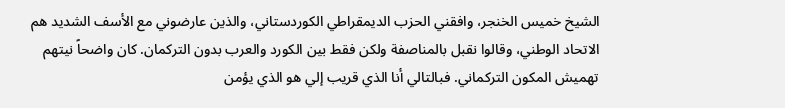الشيخ خميس الخنجر، وافقني الحزب الديمقراطي الكوردستاني، والذين عارضوني مع الأسف الشديد هم الاتحاد الوطني، وقالوا نقبل بالمناصفة ولكن فقط بين الكورد والعرب بدون التركمان. كان واضحاً نيتهم تهميش المكون التركماني. فبالتالي أنا الذي قريب إلي هو الذي يؤمن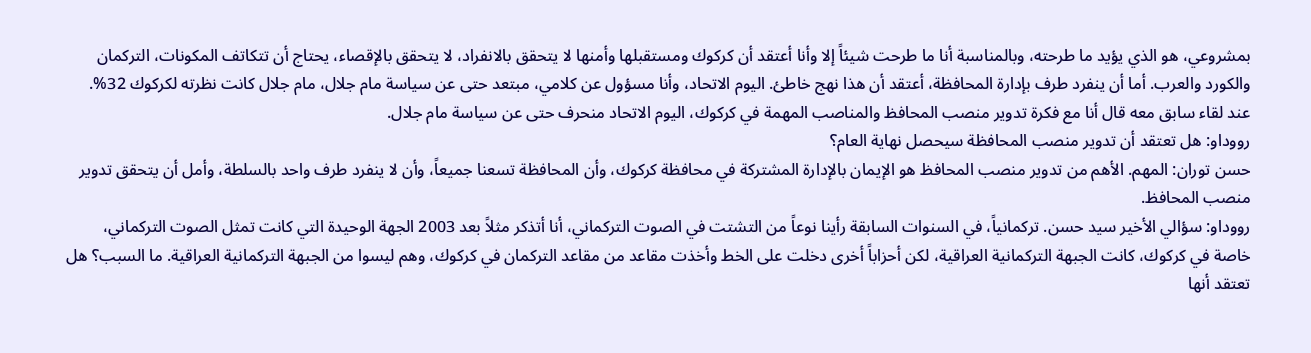بمشروعي، هو الذي يؤيد ما طرحته، وبالمناسبة أنا ما طرحت شيئاً إلا وأنا أعتقد أن كركوك ومستقبلها وأمنها لا يتحقق بالانفراد، لا يتحقق بالإقصاء، يحتاج أن تتكاتف المكونات، التركمان والكورد والعرب. أما أن ينفرد طرف بإدارة المحافظة، أعتقد أن هذا نهج خاطئ. اليوم الاتحاد، وأنا مسؤول عن كلامي، مبتعد حتى عن سياسة مام جلال، مام جلال كانت نظرته لكركوك 32%. عند لقاء سابق معه قال أنا مع فكرة تدوير منصب المحافظ والمناصب المهمة في كركوك، اليوم الاتحاد منحرف حتى عن سياسة مام جلال.
رووداو: هل تعتقد أن تدوير منصب المحافظة سيحصل نهاية العام؟
حسن توران: المهم. الأهم من تدوير منصب المحافظ هو الإيمان بالإدارة المشتركة في محافظة كركوك، وأن المحافظة تسعنا جميعاً، وأن لا ينفرد طرف واحد بالسلطة، وأمل أن يتحقق تدوير منصب المحافظ.
رووداو: سؤالي الأخير سيد حسن. تركمانياً، في السنوات السابقة رأينا نوعاً من التشتت في الصوت التركماني، أنا أتذكر مثلاً بعد 2003 الجهة الوحيدة التي كانت تمثل الصوت التركماني، خاصة في كركوك، كانت الجبهة التركمانية العراقية، لكن أحزاباً أخرى دخلت على الخط وأخذت مقاعد من مقاعد التركمان في كركوك، وهم ليسوا من الجبهة التركمانية العراقية. ما السبب؟ هل تعتقد أنها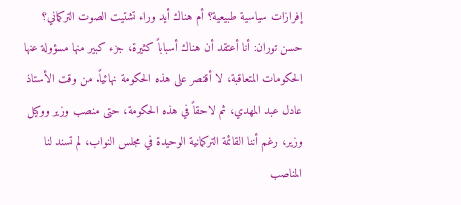إفرازات سياسية طبيعية؟ أم هناك أيد وراء تشتيت الصوت التركماني؟
حسن توران: أنا أعتقد أن هناك أسباباً كثيرة، جزء كبير منها مسؤولة عنها الحكومات المتعاقبة، لا أقتصر على هذه الحكومة نهائياً. من وقت الأستاذ عادل عبد المهدي، ثم لاحقاً في هذه الحكومة، حتى منصب وزير ووكيل وزير، رغم أننا القائمة التركمانية الوحيدة في مجلس النواب، لم تسند لنا المناصب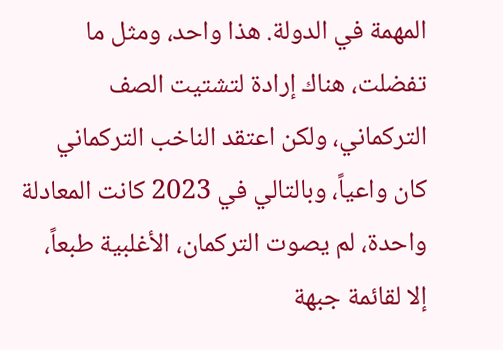المهمة في الدولة. هذا واحد، ومثل ما تفضلت، هناك إرادة لتشتيت الصف التركماني، ولكن اعتقد الناخب التركماني كان واعياً، وبالتالي في 2023 كانت المعادلة واحدة، لم يصوت التركمان، الأغلبية طبعاً، إلا لقائمة جبهة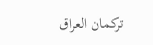تركمان العراق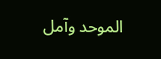الموحد وآمل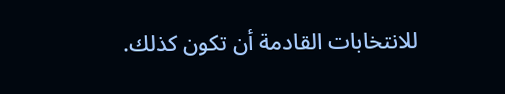للانتخابات القادمة أن تكون كذلك.